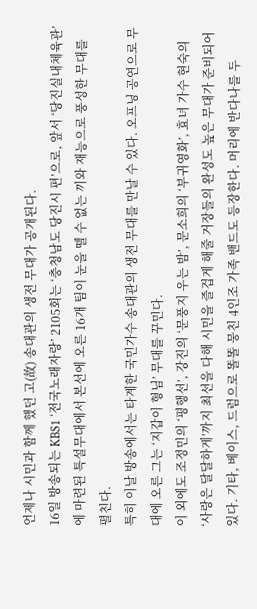언제나 시민과 함께 했던 고(故) 송대관의 생전 무대가 공개된다.
16일 방송되는 KBS1 ‘전국노래자랑’ 2105회는 ‘충청남도 당진시 편’으로, 앞서 ‘당진실내체육관’에 마련된 특설무대에서 본선에 오른 16개 팀이 눈을 뗄 수 없는 끼와 재능으로 풍성한 무대를 펼친다.
특히 이날 방송에서는 타계한 국민가수 송대관의 생전 무대를 만날 수 있다. 오프닝 공연으로 무대에 오른 그는 ‘지갑이 형님’ 무대를 꾸민다.
이 외에도 조정민의 ‘평행선’, 강진의 ‘문풍지 우는 밤’, 문소희의 ‘부귀영화’, 효녀 가수 현숙의 ‘사랑은 달달하게’까지 최선을 다해 시민을 즐겁게 해줄 거장들의 완성도 높은 무대가 준비되어 있다. 기타, 베이스, 드럼으로 똘똘 뭉친 4인조 가족 밴드도 등장한다. 머리에 반다나를 두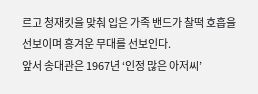르고 청재킷을 맞춰 입은 가족 밴드가 찰떡 호흡을 선보이며 흥겨운 무대를 선보인다.
앞서 송대관은 1967년 ‘인정 많은 아저씨’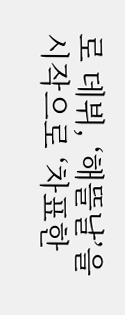로 데뷔, ‘해뜰날’을 시작으로 ‘차표한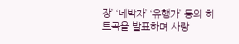장’ ‘네박자’ ‘유행가’ 등의 히트곡을 발표하며 사랑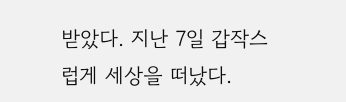받았다. 지난 7일 갑작스럽게 세상을 떠났다.